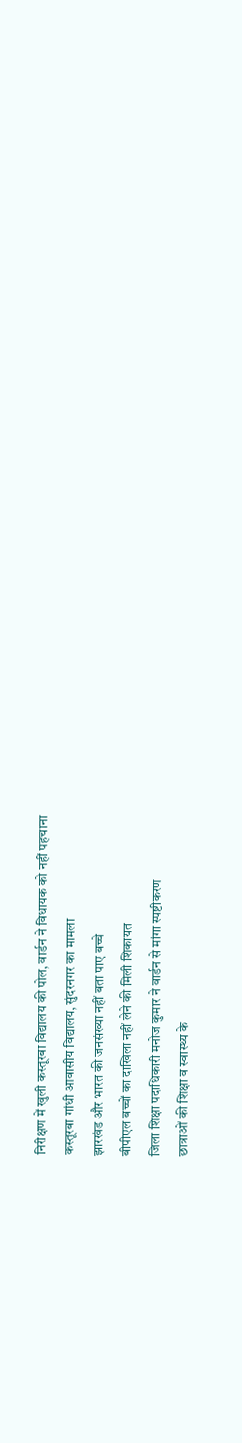निरीक्षण में खुली कस्तूरबा विद्यालय की पोल, वार्डन ने विधायक को नहीं पहचाना
कस्तूरबा गांधी आवासीय विद्यालय, सुंदरनगर का मामला
झारखंड और भारत की जनसंख्या नहीं बता पाए बच्चे
बीपीएल बच्चों का दाखिला नहीं लेने की मिली शिकायत
जिला शिक्षा पदाधिकारी मनोज कुमार ने वार्डन से मांगा स्पष्टीकरण
छात्राओं की शिक्षा व स्वास्थ्य के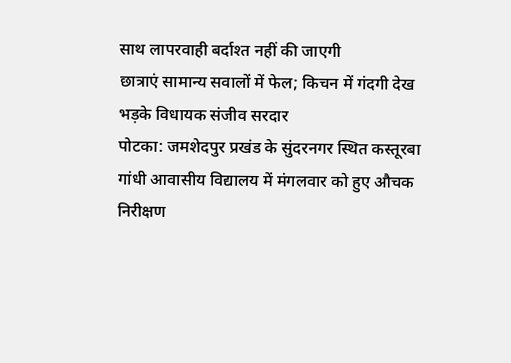साथ लापरवाही बर्दाश्त नहीं की जाएगी
छात्राएं सामान्य सवालों में फेल; किचन में गंदगी देख भड़के विधायक संजीव सरदार
पोटका: जमशेदपुर प्रखंड के सुंदरनगर स्थित कस्तूरबा गांधी आवासीय विद्यालय में मंगलवार को हुए औचक निरीक्षण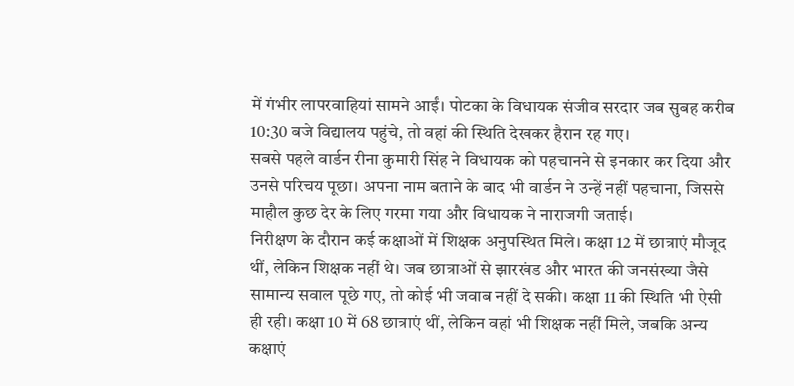में गंभीर लापरवाहियां सामने आईं। पोटका के विधायक संजीव सरदार जब सुबह करीब 10:30 बजे विद्यालय पहुंचे, तो वहां की स्थिति देखकर हैरान रह गए।
सबसे पहले वार्डन रीना कुमारी सिंह ने विधायक को पहचानने से इनकार कर दिया और उनसे परिचय पूछा। अपना नाम बताने के बाद भी वार्डन ने उन्हें नहीं पहचाना, जिससे माहौल कुछ देर के लिए गरमा गया और विधायक ने नाराजगी जताई।
निरीक्षण के दौरान कई कक्षाओं में शिक्षक अनुपस्थित मिले। कक्षा 12 में छात्राएं मौजूद थीं, लेकिन शिक्षक नहीं थे। जब छात्राओं से झारखंड और भारत की जनसंख्या जैसे सामान्य सवाल पूछे गए, तो कोई भी जवाब नहीं दे सकी। कक्षा 11 की स्थिति भी ऐसी ही रही। कक्षा 10 में 68 छात्राएं थीं, लेकिन वहां भी शिक्षक नहीं मिले, जबकि अन्य कक्षाएं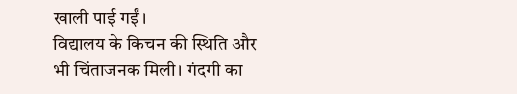खाली पाई गईं।
विद्यालय के किचन की स्थिति और भी चिंताजनक मिली। गंदगी का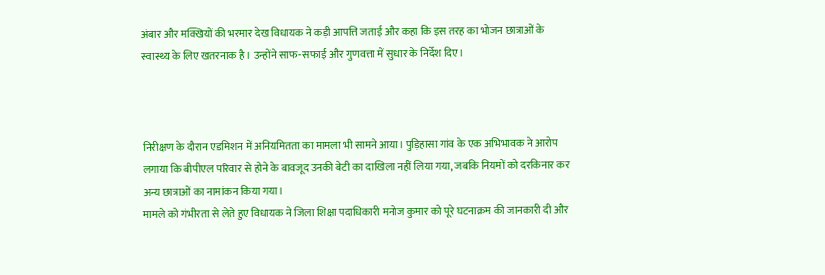अंबार और मक्खियों की भरमार देख विधायक ने कड़ी आपत्ति जताई और कहा कि इस तरह का भोजन छात्राओं के स्वास्थ्य के लिए खतरनाक है। उन्होंने साफ-सफाई और गुणवत्ता में सुधार के निर्देश दिए।



निरीक्षण के दौरान एडमिशन में अनियमितता का मामला भी सामने आया। पुड़िहासा गांव के एक अभिभावक ने आरोप लगाया कि बीपीएल परिवार से होने के बावजूद उनकी बेटी का दाखिला नहीं लिया गया, जबकि नियमों को दरकिनार कर अन्य छात्राओं का नामांकन किया गया।
मामले को गंभीरता से लेते हुए विधायक ने जिला शिक्षा पदाधिकारी मनोज कुमार को पूरे घटनाक्रम की जानकारी दी और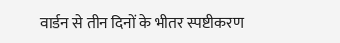वार्डन से तीन दिनों के भीतर स्पष्टीकरण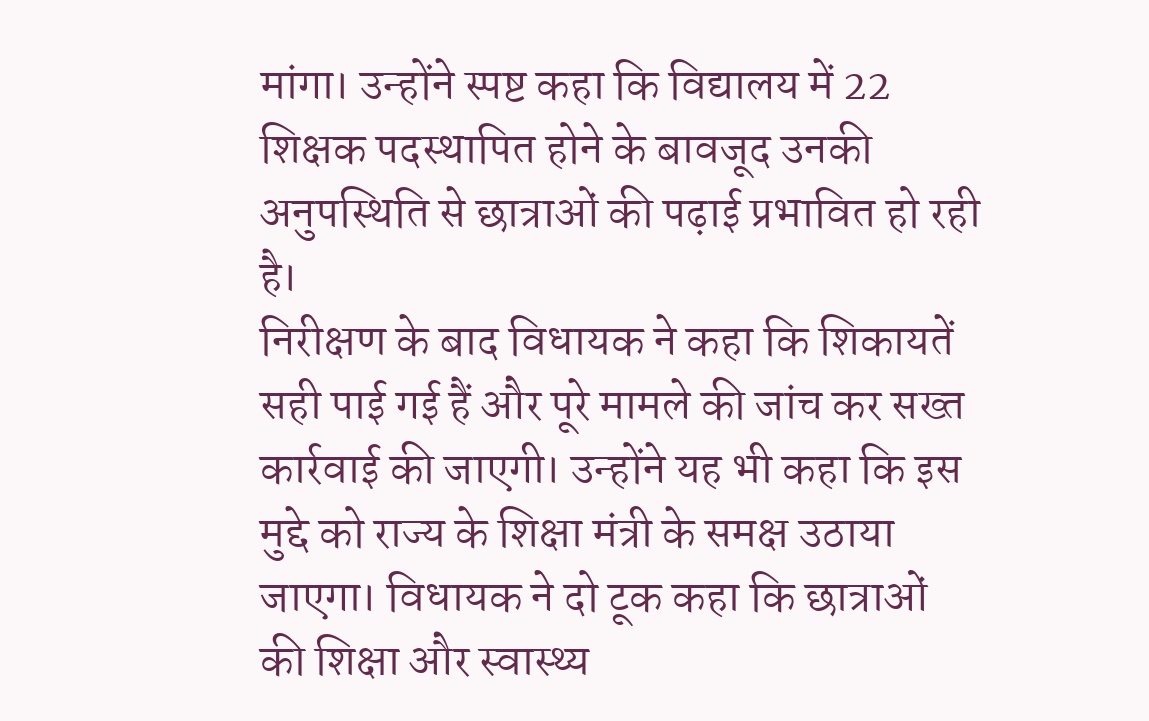मांगा। उन्होंने स्पष्ट कहा कि विद्यालय में 22 शिक्षक पदस्थापित होने के बावजूद उनकी अनुपस्थिति से छात्राओं की पढ़ाई प्रभावित हो रही है।
निरीक्षण के बाद विधायक ने कहा कि शिकायतें सही पाई गई हैं और पूरे मामले की जांच कर सख्त कार्रवाई की जाएगी। उन्होंने यह भी कहा कि इस मुद्दे को राज्य के शिक्षा मंत्री के समक्ष उठाया जाएगा। विधायक ने दो टूक कहा कि छात्राओं की शिक्षा और स्वास्थ्य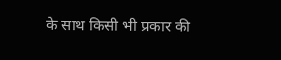के साथ किसी भी प्रकार की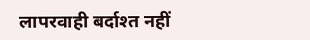लापरवाही बर्दाश्त नहीं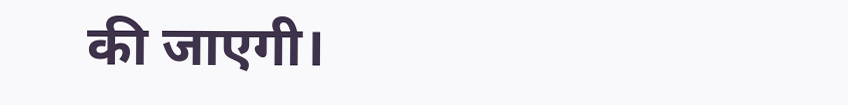की जाएगी।